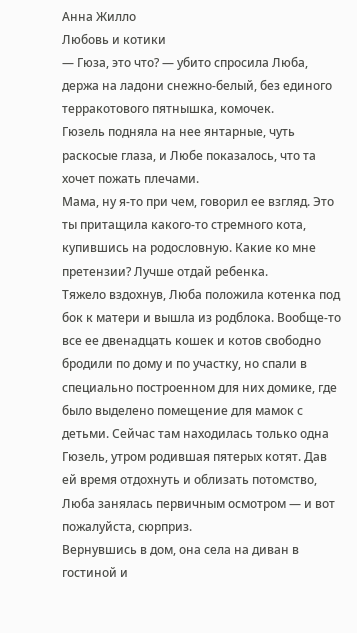Анна Жилло
Любовь и котики
— Гюза, это что? — убито спросила Люба, держа на ладони снежно-белый, без единого терракотового пятнышка, комочек.
Гюзель подняла на нее янтарные, чуть раскосые глаза, и Любе показалось, что та хочет пожать плечами.
Мама, ну я-то при чем, говорил ее взгляд. Это ты притащила какого-то стремного кота, купившись на родословную. Какие ко мне претензии? Лучше отдай ребенка.
Тяжело вздохнув, Люба положила котенка под бок к матери и вышла из родблока. Вообще-то все ее двенадцать кошек и котов свободно бродили по дому и по участку, но спали в специально построенном для них домике, где было выделено помещение для мамок с детьми. Сейчас там находилась только одна Гюзель, утром родившая пятерых котят. Дав ей время отдохнуть и облизать потомство, Люба занялась первичным осмотром — и вот пожалуйста, сюрприз.
Вернувшись в дом, она села на диван в гостиной и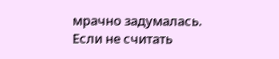мрачно задумалась.
Если не считать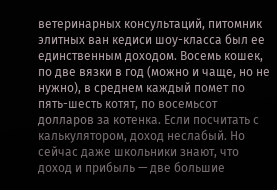ветеринарных консультаций, питомник элитных ван кедиси шоу-класса был ее единственным доходом. Восемь кошек, по две вязки в год (можно и чаще, но не нужно), в среднем каждый помет по пять-шесть котят, по восемьсот долларов за котенка. Если посчитать с калькулятором, доход неслабый. Но сейчас даже школьники знают, что доход и прибыль — две большие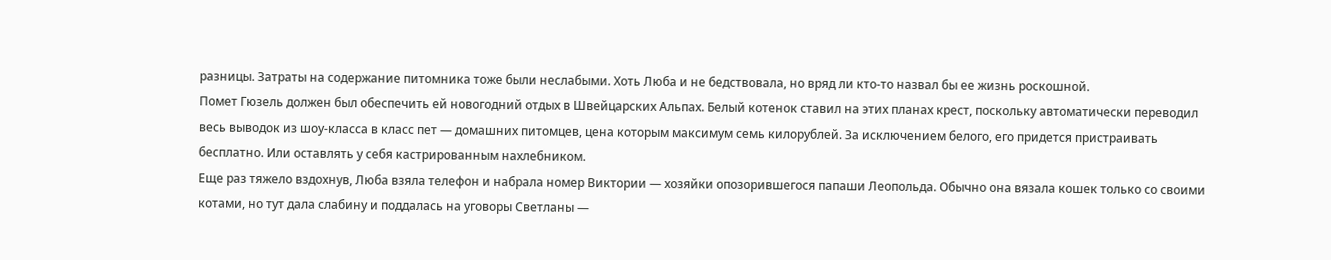разницы. Затраты на содержание питомника тоже были неслабыми. Хоть Люба и не бедствовала, но вряд ли кто-то назвал бы ее жизнь роскошной.
Помет Гюзель должен был обеспечить ей новогодний отдых в Швейцарских Альпах. Белый котенок ставил на этих планах крест, поскольку автоматически переводил весь выводок из шоу-класса в класс пет — домашних питомцев, цена которым максимум семь килорублей. За исключением белого, его придется пристраивать бесплатно. Или оставлять у себя кастрированным нахлебником.
Еще раз тяжело вздохнув, Люба взяла телефон и набрала номер Виктории — хозяйки опозорившегося папаши Леопольда. Обычно она вязала кошек только со своими котами, но тут дала слабину и поддалась на уговоры Светланы —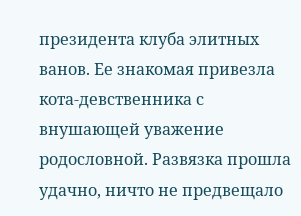президента клуба элитных ванов. Ее знакомая привезла кота-девственника с внушающей уважение родословной. Развязка прошла удачно, ничто не предвещало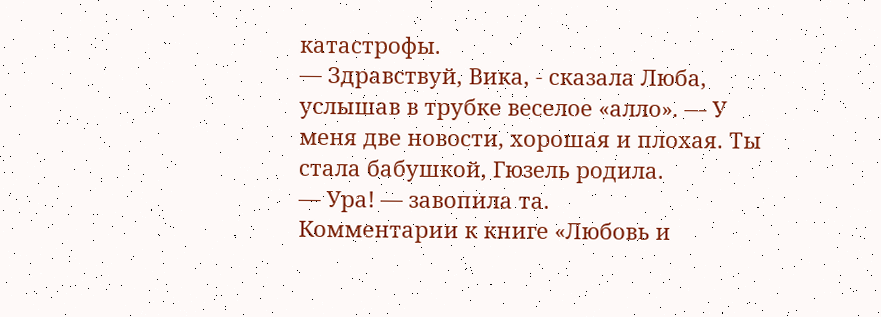катастрофы.
— Здравствуй, Вика, - сказала Люба, услышав в трубке веселое «алло». — У меня две новости, хорошая и плохая. Ты стала бабушкой, Гюзель родила.
— Ура! — завопила та.
Комментарии к книге «Любовь и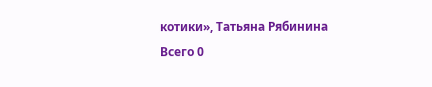котики», Татьяна Рябинина
Всего 0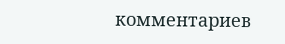комментариев